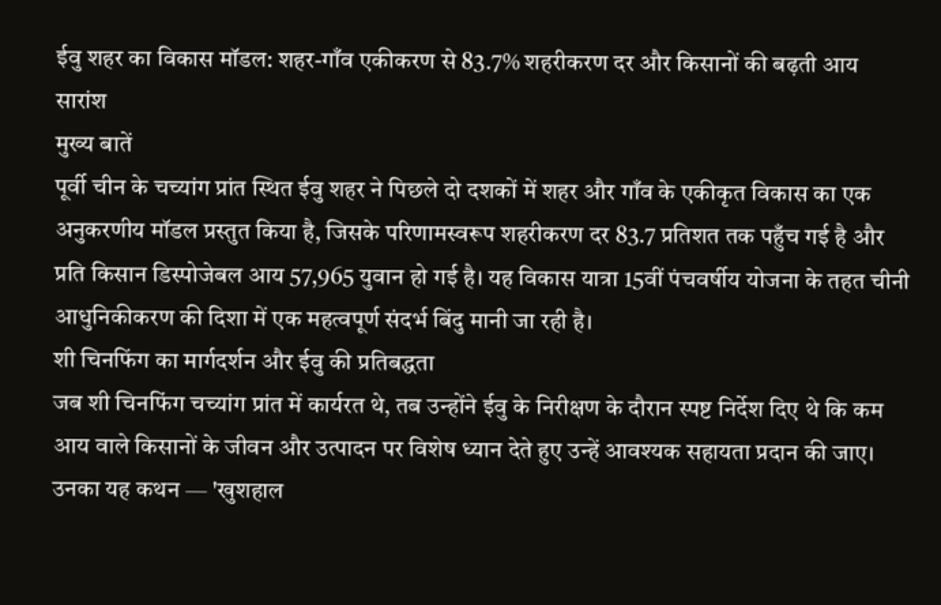ईवु शहर का विकास मॉडल: शहर-गाँव एकीकरण से 83.7% शहरीकरण दर और किसानों की बढ़ती आय
सारांश
मुख्य बातें
पूर्वी चीन के चच्यांग प्रांत स्थित ईवु शहर ने पिछले दो दशकों में शहर और गाँव के एकीकृत विकास का एक अनुकरणीय मॉडल प्रस्तुत किया है, जिसके परिणामस्वरूप शहरीकरण दर 83.7 प्रतिशत तक पहुँच गई है और प्रति किसान डिस्पोजेबल आय 57,965 युवान हो गई है। यह विकास यात्रा 15वीं पंचवर्षीय योजना के तहत चीनी आधुनिकीकरण की दिशा में एक महत्वपूर्ण संदर्भ बिंदु मानी जा रही है।
शी चिनफिंग का मार्गदर्शन और ईवु की प्रतिबद्धता
जब शी चिनफिंग चच्यांग प्रांत में कार्यरत थे, तब उन्होंने ईवु के निरीक्षण के दौरान स्पष्ट निर्देश दिए थे कि कम आय वाले किसानों के जीवन और उत्पादन पर विशेष ध्यान देते हुए उन्हें आवश्यक सहायता प्रदान की जाए। उनका यह कथन — 'खुशहाल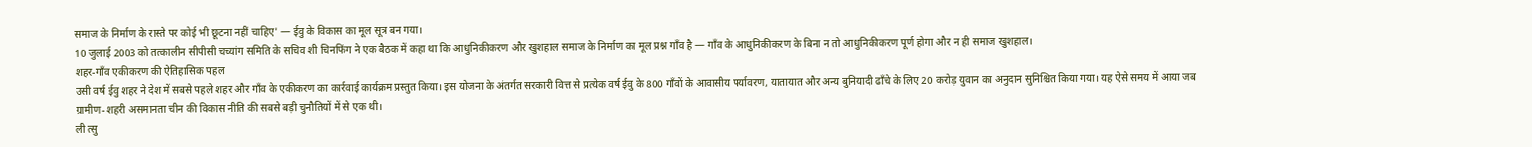समाज के निर्माण के रास्ते पर कोई भी छूटना नहीं चाहिए' — ईवु के विकास का मूल सूत्र बन गया।
10 जुलाई 2003 को तत्कालीन सीपीसी चच्यांग समिति के सचिव शी चिनफिंग ने एक बैठक में कहा था कि आधुनिकीकरण और खुशहाल समाज के निर्माण का मूल प्रश्न गाँव है — गाँव के आधुनिकीकरण के बिना न तो आधुनिकीकरण पूर्ण होगा और न ही समाज खुशहाल।
शहर-गाँव एकीकरण की ऐतिहासिक पहल
उसी वर्ष ईवु शहर ने देश में सबसे पहले शहर और गाँव के एकीकरण का कार्रवाई कार्यक्रम प्रस्तुत किया। इस योजना के अंतर्गत सरकारी वित्त से प्रत्येक वर्ष ईवु के 800 गाँवों के आवासीय पर्यावरण, यातायात और अन्य बुनियादी ढाँचे के लिए 20 करोड़ युवान का अनुदान सुनिश्चित किया गया। यह ऐसे समय में आया जब ग्रामीण-शहरी असमानता चीन की विकास नीति की सबसे बड़ी चुनौतियों में से एक थी।
ली त्सु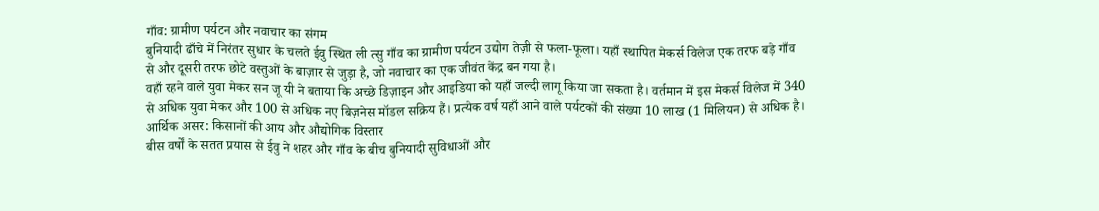गाँव: ग्रामीण पर्यटन और नवाचार का संगम
बुनियादी ढाँचे में निरंतर सुधार के चलते ईवु स्थित ली त्सु गाँव का ग्रामीण पर्यटन उद्योग तेज़ी से फला-फूला। यहाँ स्थापित मेकर्स विलेज एक तरफ बड़े गाँव से और दूसरी तरफ छोटे वस्तुओं के बाज़ार से जुड़ा है, जो नवाचार का एक जीवंत केंद्र बन गया है।
वहाँ रहने वाले युवा मेकर सन जू यी ने बताया कि अच्छे डिज़ाइन और आइडिया को यहाँ जल्दी लागू किया जा सकता है। वर्तमान में इस मेकर्स विलेज में 340 से अधिक युवा मेकर और 100 से अधिक नए बिज़नेस मॉडल सक्रिय हैं। प्रत्येक वर्ष यहाँ आने वाले पर्यटकों की संख्या 10 लाख (1 मिलियन) से अधिक है।
आर्थिक असर: किसानों की आय और औद्योगिक विस्तार
बीस वर्षों के सतत प्रयास से ईवु ने शहर और गाँव के बीच बुनियादी सुविधाओं और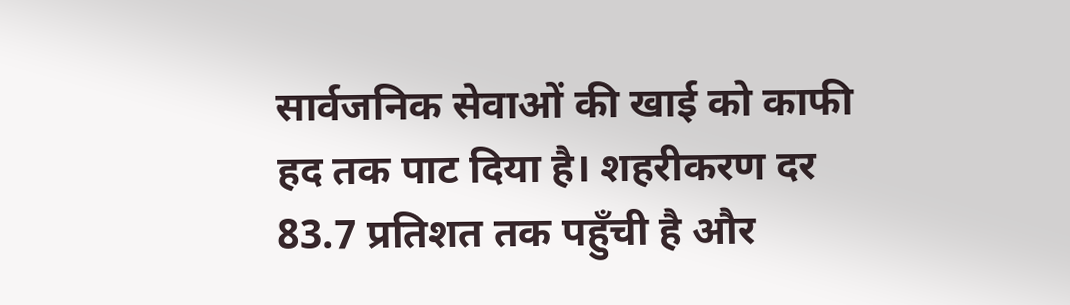सार्वजनिक सेवाओं की खाई को काफी हद तक पाट दिया है। शहरीकरण दर 83.7 प्रतिशत तक पहुँची है और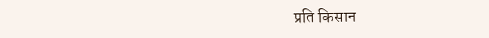प्रति किसान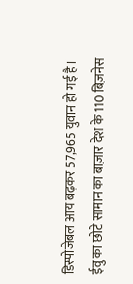डिस्पोजेबल आय बढ़कर 57,965 युवान हो गई है।
ईवु का छोटे सामान का बाज़ार देश के 110 बिज़नेस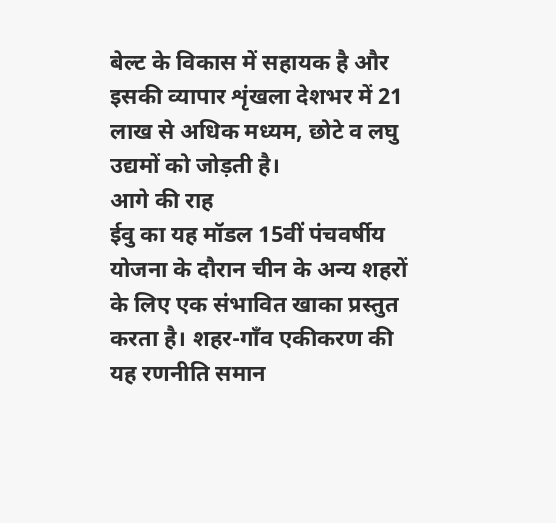बेल्ट के विकास में सहायक है और इसकी व्यापार शृंखला देशभर में 21 लाख से अधिक मध्यम, छोटे व लघु उद्यमों को जोड़ती है।
आगे की राह
ईवु का यह मॉडल 15वीं पंचवर्षीय योजना के दौरान चीन के अन्य शहरों के लिए एक संभावित खाका प्रस्तुत करता है। शहर-गाँव एकीकरण की यह रणनीति समान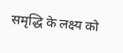समृद्धि के लक्ष्य को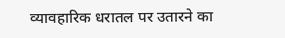व्यावहारिक धरातल पर उतारने का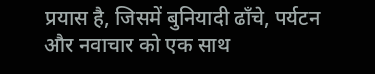प्रयास है, जिसमें बुनियादी ढाँचे, पर्यटन और नवाचार को एक साथ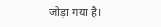जोड़ा गया है।